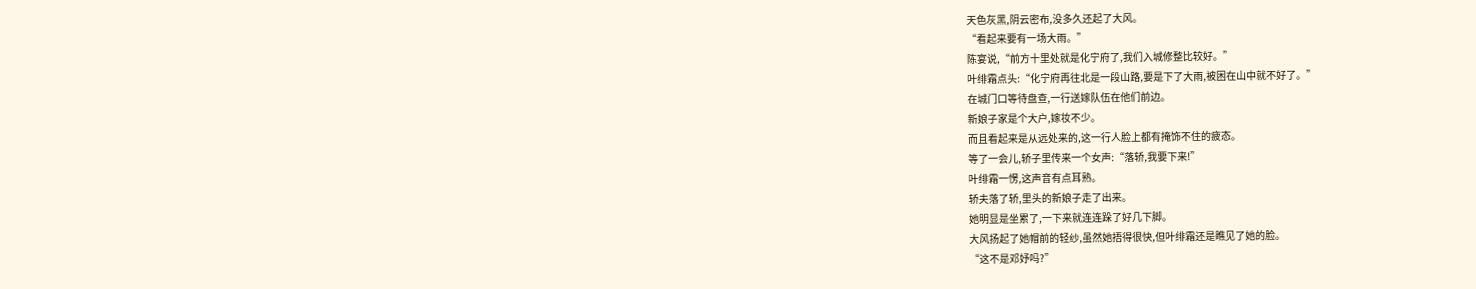天色灰黑,阴云密布,没多久还起了大风。
“看起来要有一场大雨。”
陈宴说,“前方十里处就是化宁府了,我们入城修整比较好。”
叶绯霜点头:“化宁府再往北是一段山路,要是下了大雨,被困在山中就不好了。”
在城门口等待盘查,一行送嫁队伍在他们前边。
新娘子家是个大户,嫁妆不少。
而且看起来是从远处来的,这一行人脸上都有掩饰不住的疲态。
等了一会儿,轿子里传来一个女声:“落轿,我要下来!”
叶绯霜一愣,这声音有点耳熟。
轿夫落了轿,里头的新娘子走了出来。
她明显是坐累了,一下来就连连跺了好几下脚。
大风扬起了她帽前的轻纱,虽然她捂得很快,但叶绯霜还是瞧见了她的脸。
“这不是邓妤吗?”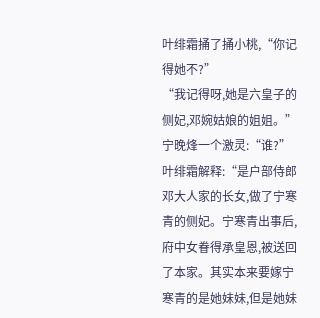叶绯霜捅了捅小桃,“你记得她不?”
“我记得呀,她是六皇子的侧妃,邓婉姑娘的姐姐。”
宁晚烽一个激灵:“谁?”
叶绯霜解释:“是户部侍郎邓大人家的长女,做了宁寒青的侧妃。宁寒青出事后,府中女眷得承皇恩,被送回了本家。其实本来要嫁宁寒青的是她妹妹,但是她妹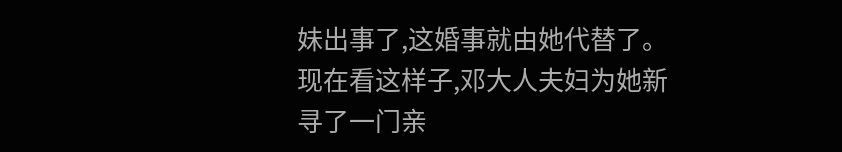妹出事了,这婚事就由她代替了。现在看这样子,邓大人夫妇为她新寻了一门亲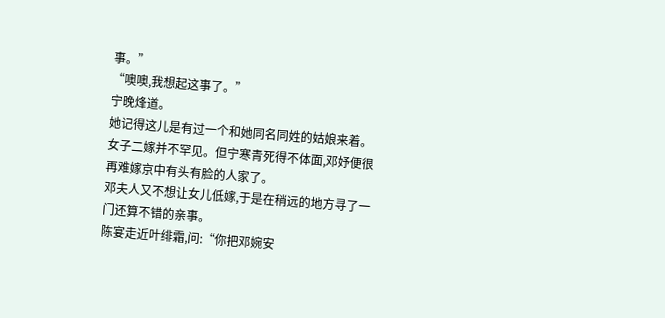事。”
“噢噢,我想起这事了。”
宁晚烽道。
她记得这儿是有过一个和她同名同姓的姑娘来着。
女子二嫁并不罕见。但宁寒青死得不体面,邓妤便很再难嫁京中有头有脸的人家了。
邓夫人又不想让女儿低嫁,于是在稍远的地方寻了一门还算不错的亲事。
陈宴走近叶绯霜,问:“你把邓婉安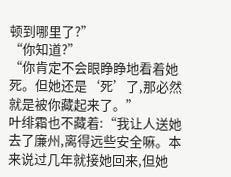顿到哪里了?”
“你知道?”
“你肯定不会眼睁睁地看着她死。但她还是‘死’了,那必然就是被你藏起来了。”
叶绯霜也不藏着:“我让人送她去了廉州,离得远些安全嘛。本来说过几年就接她回来,但她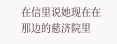在信里说她现在在那边的慈济院里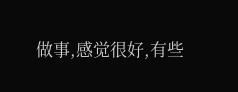做事,感觉很好,有些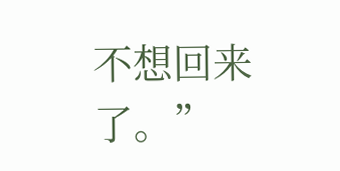不想回来了。”